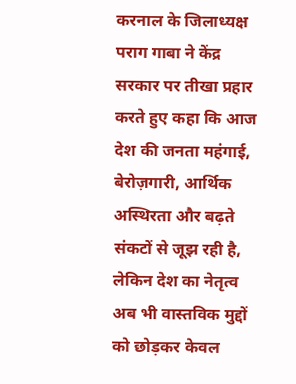करनाल के जिलाध्यक्ष पराग गाबा ने केंद्र सरकार पर तीखा प्रहार करते हुए कहा कि आज देश की जनता महंगाई, बेरोज़गारी, आर्थिक अस्थिरता और बढ़ते संकटों से जूझ रही है, लेकिन देश का नेतृत्व अब भी वास्तविक मुद्दों को छोड़कर केवल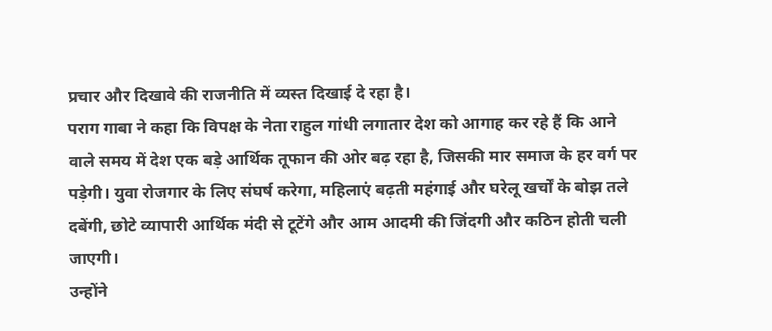प्रचार और दिखावे की राजनीति में व्यस्त दिखाई दे रहा है।
पराग गाबा ने कहा कि विपक्ष के नेता राहुल गांधी लगातार देश को आगाह कर रहे हैं कि आने वाले समय में देश एक बड़े आर्थिक तूफान की ओर बढ़ रहा है, जिसकी मार समाज के हर वर्ग पर पड़ेगी। युवा रोजगार के लिए संघर्ष करेगा, महिलाएं बढ़ती महंगाई और घरेलू खर्चों के बोझ तले दबेंगी, छोटे व्यापारी आर्थिक मंदी से टूटेंगे और आम आदमी की जिंदगी और कठिन होती चली जाएगी।
उन्होंने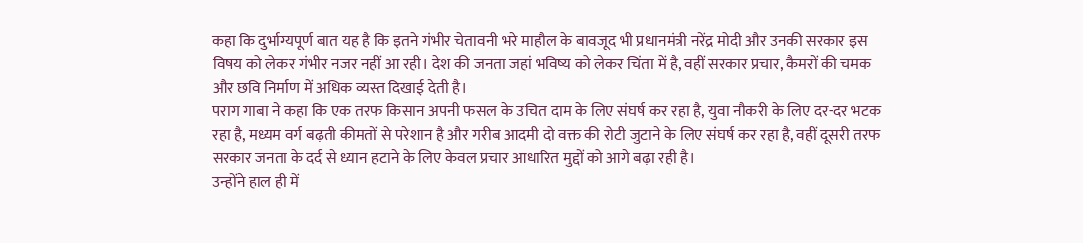कहा कि दुर्भाग्यपूर्ण बात यह है कि इतने गंभीर चेतावनी भरे माहौल के बावजूद भी प्रधानमंत्री नरेंद्र मोदी और उनकी सरकार इस विषय को लेकर गंभीर नजर नहीं आ रही। देश की जनता जहां भविष्य को लेकर चिंता में है, वहीं सरकार प्रचार, कैमरों की चमक और छवि निर्माण में अधिक व्यस्त दिखाई देती है।
पराग गाबा ने कहा कि एक तरफ किसान अपनी फसल के उचित दाम के लिए संघर्ष कर रहा है, युवा नौकरी के लिए दर-दर भटक रहा है, मध्यम वर्ग बढ़ती कीमतों से परेशान है और गरीब आदमी दो वक्त की रोटी जुटाने के लिए संघर्ष कर रहा है, वहीं दूसरी तरफ सरकार जनता के दर्द से ध्यान हटाने के लिए केवल प्रचार आधारित मुद्दों को आगे बढ़ा रही है।
उन्होंने हाल ही में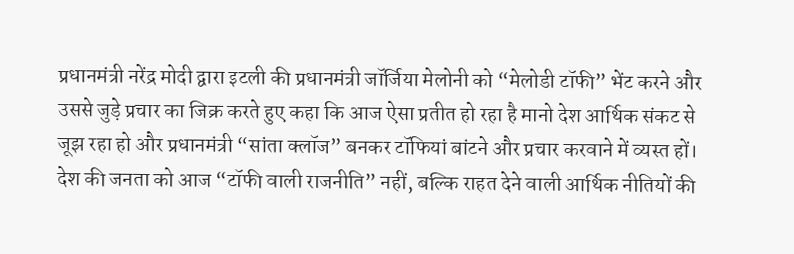प्रधानमंत्री नरेंद्र मोदी द्वारा इटली की प्रधानमंत्री जॉर्जिया मेलोनी को “मेलोडी टॉफी” भेंट करने और उससे जुड़े प्रचार का जिक्र करते हुए कहा कि आज ऐसा प्रतीत हो रहा है मानो देश आर्थिक संकट से जूझ रहा हो और प्रधानमंत्री “सांता क्लॉज” बनकर टॉफियां बांटने और प्रचार करवाने में व्यस्त हों। देश की जनता को आज “टॉफी वाली राजनीति” नहीं, बल्कि राहत देने वाली आर्थिक नीतियों की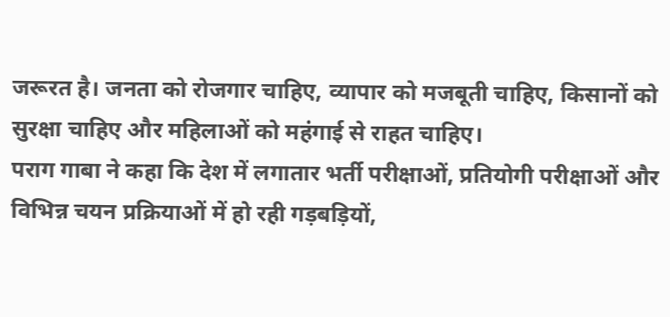जरूरत है। जनता को रोजगार चाहिए, व्यापार को मजबूती चाहिए, किसानों को सुरक्षा चाहिए और महिलाओं को महंगाई से राहत चाहिए।
पराग गाबा ने कहा कि देश में लगातार भर्ती परीक्षाओं, प्रतियोगी परीक्षाओं और विभिन्न चयन प्रक्रियाओं में हो रही गड़बड़ियों,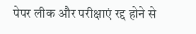पेपर लीक और परीक्षाएं रद्द होने से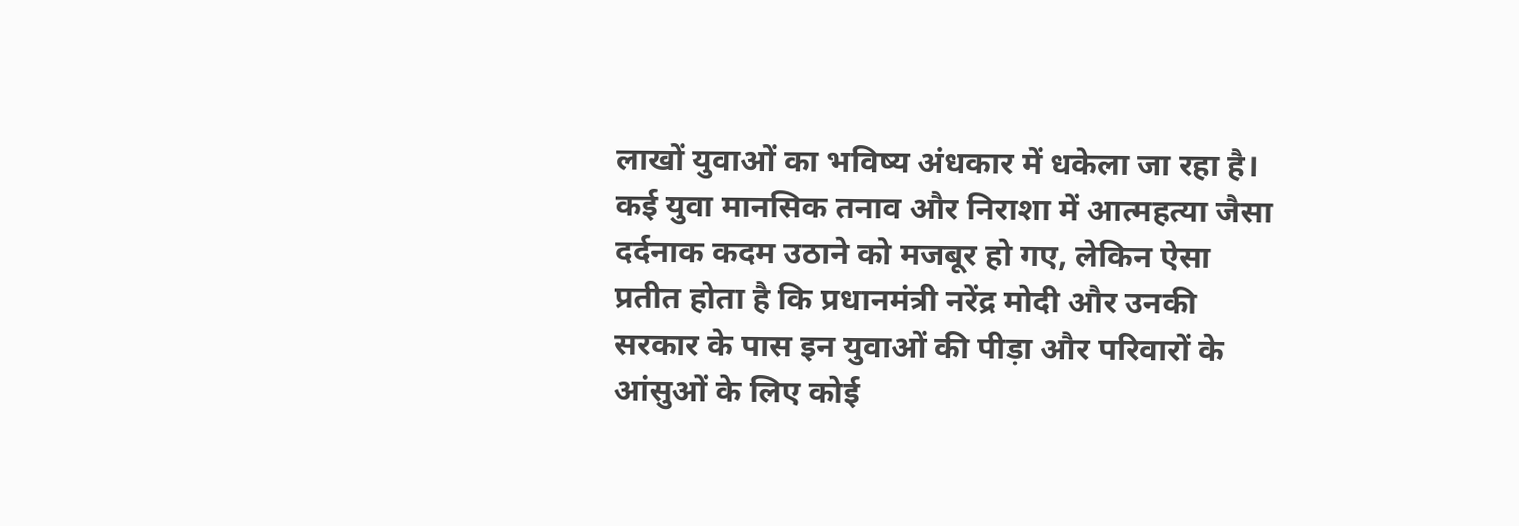लाखों युवाओं का भविष्य अंधकार में धकेला जा रहा है। कई युवा मानसिक तनाव और निराशा में आत्महत्या जैसा दर्दनाक कदम उठाने को मजबूर हो गए, लेकिन ऐसा प्रतीत होता है कि प्रधानमंत्री नरेंद्र मोदी और उनकी सरकार के पास इन युवाओं की पीड़ा और परिवारों के आंसुओं के लिए कोई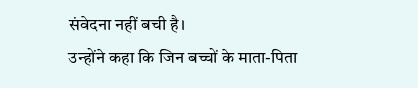संवेदना नहीं बची है।
उन्होंने कहा कि जिन बच्चों के माता-पिता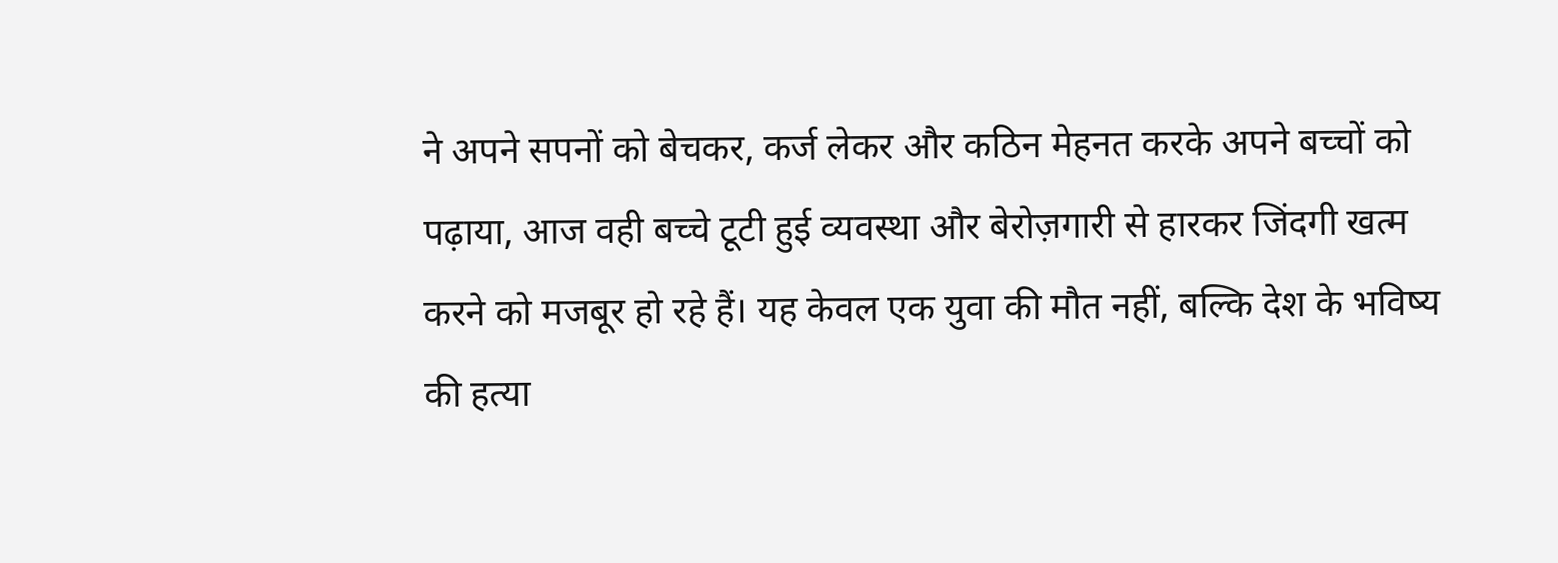ने अपने सपनों को बेचकर, कर्ज लेकर और कठिन मेहनत करके अपने बच्चों को पढ़ाया, आज वही बच्चे टूटी हुई व्यवस्था और बेरोज़गारी से हारकर जिंदगी खत्म करने को मजबूर हो रहे हैं। यह केवल एक युवा की मौत नहीं, बल्कि देश के भविष्य की हत्या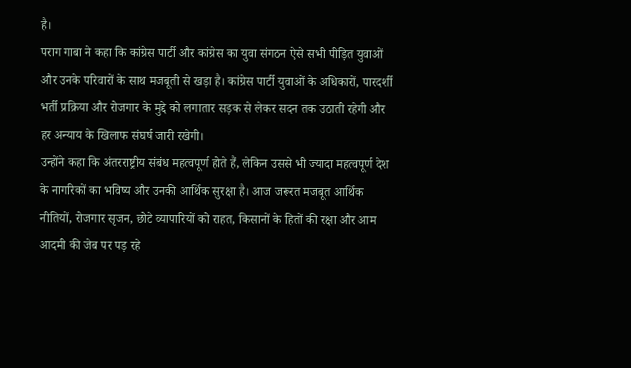है।
पराग गाबा ने कहा कि कांग्रेस पार्टी और कांग्रेस का युवा संगठन ऐसे सभी पीड़ित युवाओं और उनके परिवारों के साथ मजबूती से खड़ा है। कांग्रेस पार्टी युवाओं के अधिकारों, पारदर्शी भर्ती प्रक्रिया और रोजगार के मुद्दे को लगातार सड़क से लेकर सदन तक उठाती रहेगी और हर अन्याय के खिलाफ संघर्ष जारी रखेगी।
उन्होंने कहा कि अंतरराष्ट्रीय संबंध महत्वपूर्ण होते हैं, लेकिन उससे भी ज्यादा महत्वपूर्ण देश के नागरिकों का भविष्य और उनकी आर्थिक सुरक्षा है। आज जरूरत मजबूत आर्थिक नीतियों, रोजगार सृजन, छोटे व्यापारियों को राहत, किसानों के हितों की रक्षा और आम आदमी की जेब पर पड़ रहे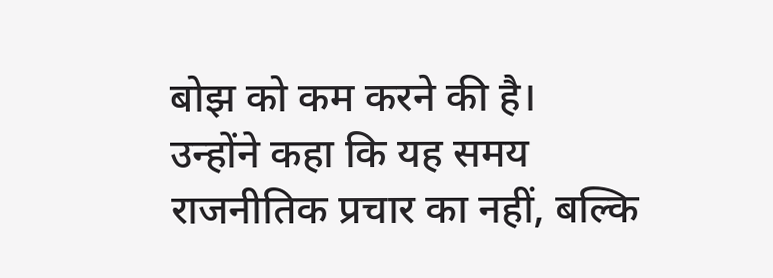बोझ को कम करने की है।
उन्होंने कहा कि यह समय राजनीतिक प्रचार का नहीं, बल्कि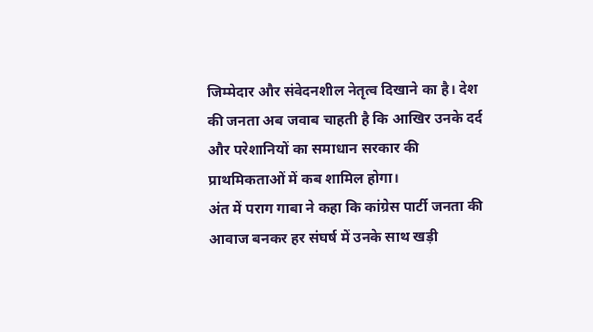जिम्मेदार और संवेदनशील नेतृत्व दिखाने का है। देश की जनता अब जवाब चाहती है कि आखिर उनके दर्द और परेशानियों का समाधान सरकार की प्राथमिकताओं में कब शामिल होगा।
अंत में पराग गाबा ने कहा कि कांग्रेस पार्टी जनता की आवाज बनकर हर संघर्ष में उनके साथ खड़ी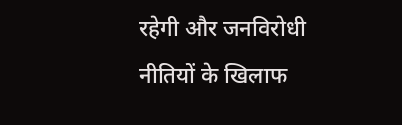रहेगी और जनविरोधी नीतियों के खिलाफ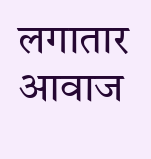लगातार आवाज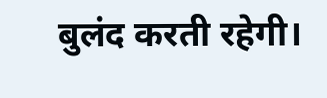बुलंद करती रहेगी।